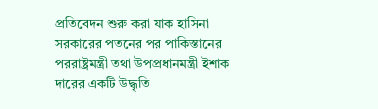প্রতিবেদন শুরু করা যাক হাসিনা সরকারের পতনের পর পাকিস্তানের পররাষ্ট্রমন্ত্রী তথা উপপ্রধানমন্ত্রী ইশাক দারের একটি উদ্ধৃতি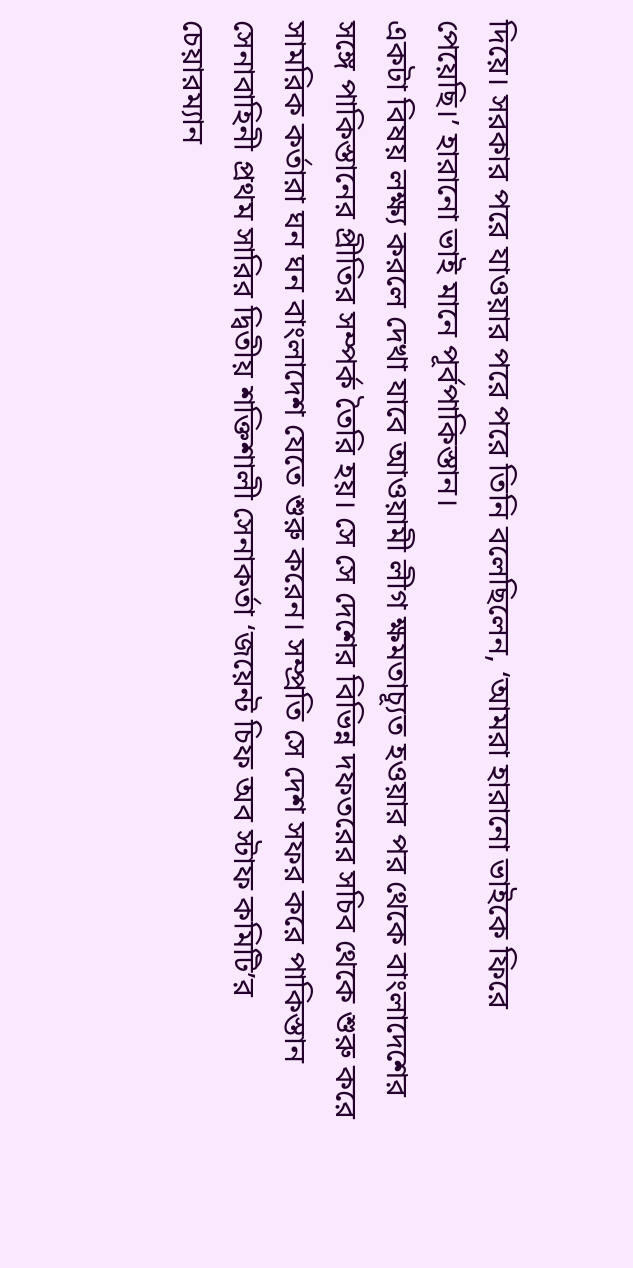দিয়ে। সরকার পরে যাওয়ার পরে পরে তিনি বলেছিলেন, ‘আমরা হারানো ভাইকে ফিরে পেয়েছি।’ হারানো ভাই মানে পূর্বপাকিস্তান।
একটা বিষয় লক্ষ্য করলে দেখা যাবে আওয়ামী লীগ ক্ষমতাচ্যূত হওয়ার পর থেকে বাংলাদেশের সঙ্গে পাকিস্তানের প্রীতির সম্পর্ক তৈরি হয়। সে সে দেশের বিভিন্ন দফতরের সচিব থেকে শুরু করে সামরিক কর্তারা ঘন ঘন বাংলাদেশ যেতে শুরু করেন। সম্প্রতি সে দেশ সফর করে পাকিস্তান সেনাবাহিনী প্রথম সারির দ্বিতীয় শক্তিশালী সেনাকর্তা ‘জয়েন্ট চিফ অব স্টাফ কমিটি’র চেয়ারম্যান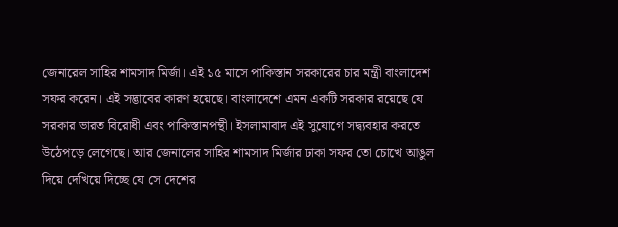জেনারেল সাহির শামসাদ মির্জা। এই ১৫ মাসে পাকিস্তান সরকারের চার মন্ত্রী বাংলাদেশ সফর করেন। এই সদ্ভাবের কারণ হয়েছে। বাংলাদেশে এমন একটি সরকার রয়েছে যে সরকার ভারত বিরোধী এবং পাকিস্তানপন্থী। ইসলামাবাদ এই সুযোগে সদ্ব্যবহার করতে উঠেপড়ে লেগেছে। আর জেনালের সাহির শামসাদ মির্জার ঢাকা সফর তো চোখে আঙুল দিয়ে দেখিয়ে দিচ্ছে যে সে দেশের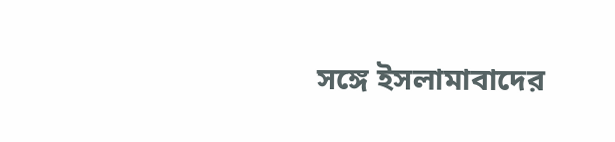সঙ্গে ইসলামাবাদের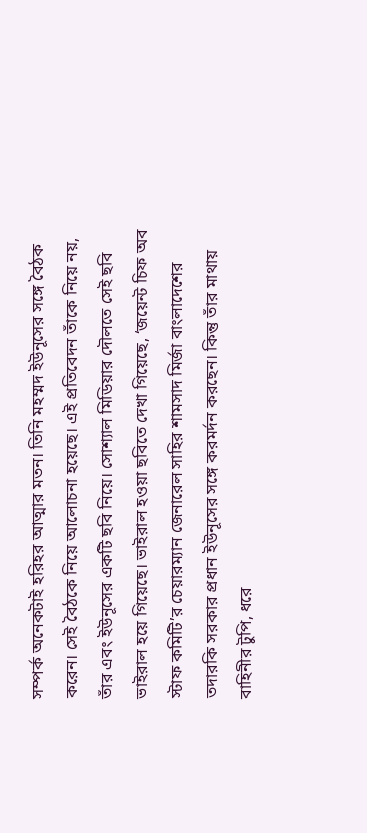সম্পর্ক অনেকটাই হরিহর আত্মার মতন। তিনি মহম্মদ ইউনূসের সঙ্গে বৈঠক করেন। সেই বৈঠকে নিয়ে আলোচনা হয়েছে। এই প্রতিবেদন তাঁকে নিয়ে নয়, তাঁর এবং ইউনূসের একটি ছবি নিয়ে। সোশ্যাল মিডিয়ার দৌলতে সেই ছবি ভাইরাল হয়ে গিয়েছে। ভাইরাল হওয়া ছবিতে দেখা গিয়েছে, ‘জয়েন্ট চিফ অব স্টাফ কমিটি’র চেয়ারম্যান জেনারেল সাহির শামসাদ মির্জা বাংলাদেশের তদারকি সরকার প্রধান ইউনূসের সঙ্গে করমর্দন করছেন। কিন্তু তাঁর মাথায় বাহিনীর টুপি, ধরে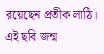রয়েছেন প্রতীক লাঠি। এই ছবি জন্ম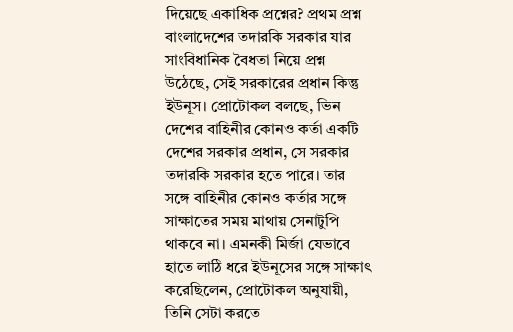দিয়েছে একাধিক প্রশ্নের? প্রথম প্রশ্ন বাংলাদেশের তদারকি সরকার যার সাংবিধানিক বৈধতা নিয়ে প্রশ্ন উঠেছে, সেই সরকারের প্রধান কিন্তু ইউনূস। প্রোটোকল বলছে, ভিন দেশের বাহিনীর কোনও কর্তা একটি দেশের সরকার প্রধান, সে সরকার তদারকি সরকার হতে পারে। তার সঙ্গে বাহিনীর কোনও কর্তার সঙ্গে সাক্ষাতের সময় মাথায় সেনাটুপি থাকবে না। এমনকী মির্জা যেভাবে হাতে লাঠি ধরে ইউনূসের সঙ্গে সাক্ষাৎ করেছিলেন, প্রোটোকল অনুযায়ী, তিনি সেটা করতে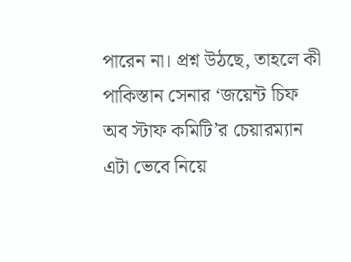পারেন না। প্রশ্ন উঠছে, তাহলে কী পাকিস্তান সেনার ‘জয়েন্ট চিফ অব স্টাফ কমিটি’র চেয়ারম্যান এটা ভেবে নিয়ে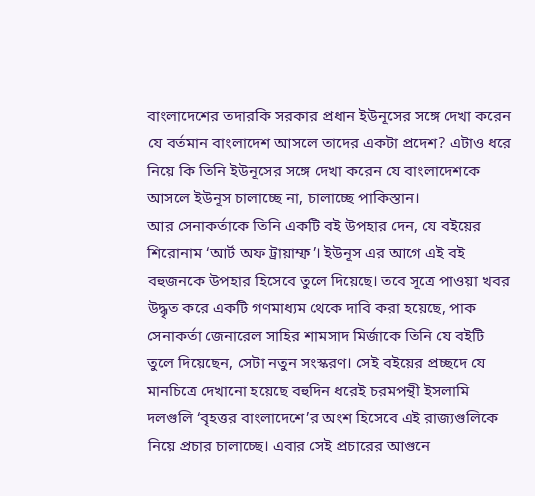বাংলাদেশের তদারকি সরকার প্রধান ইউনূসের সঙ্গে দেখা করেন যে বর্তমান বাংলাদেশ আসলে তাদের একটা প্রদেশ? এটাও ধরে নিয়ে কি তিনি ইউনূসের সঙ্গে দেখা করেন যে বাংলাদেশকে আসলে ইউনূস চালাচ্ছে না, চালাচ্ছে পাকিস্তান।
আর সেনাকর্তাকে তিনি একটি বই উপহার দেন, যে বইয়ের শিরোনাম ‘আর্ট অফ ট্রায়াম্ফ’। ইউনূস এর আগে এই বই বহুজনকে উপহার হিসেবে তুলে দিয়েছে। তবে সূত্রে পাওয়া খবর উদ্ধৃত করে একটি গণমাধ্যম থেকে দাবি করা হয়েছে, পাক সেনাকর্তা জেনারেল সাহির শামসাদ মির্জাকে তিনি যে বইটি তুলে দিয়েছেন, সেটা নতুন সংস্করণ। সেই বইয়ের প্রচ্ছদে যে মানচিত্রে দেখানো হয়েছে বহুদিন ধরেই চরমপন্থী ইসলামি দলগুলি ‘বৃহত্তর বাংলাদেশে’র অংশ হিসেবে এই রাজ্যগুলিকে নিয়ে প্রচার চালাচ্ছে। এবার সেই প্রচারের আগুনে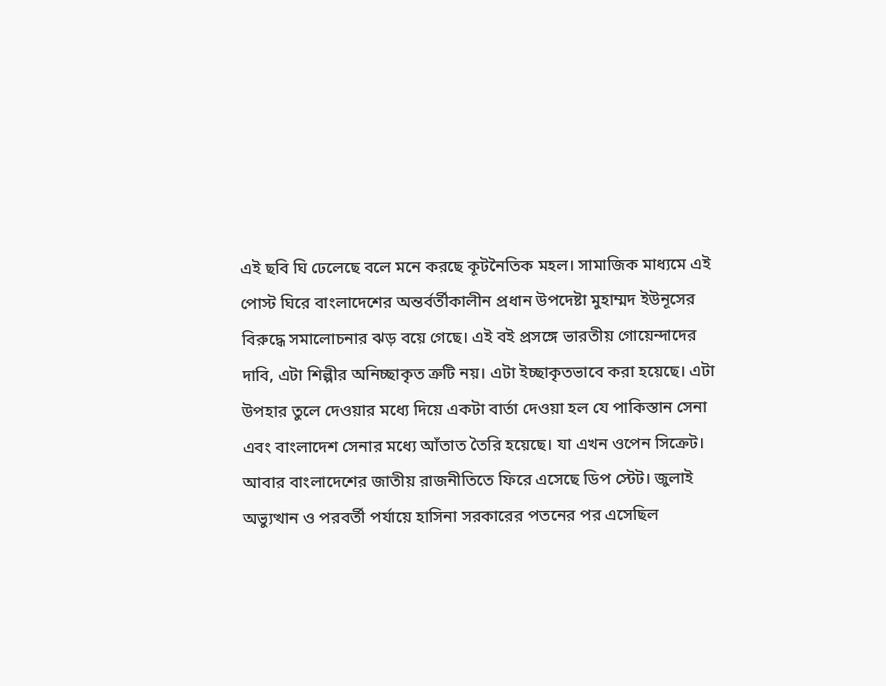এই ছবি ঘি ঢেলেছে বলে মনে করছে কূটনৈতিক মহল। সামাজিক মাধ্যমে এই পোস্ট ঘিরে বাংলাদেশের অন্তর্বর্তীকালীন প্রধান উপদেষ্টা মুহাম্মদ ইউনূসের বিরুদ্ধে সমালোচনার ঝড় বয়ে গেছে। এই বই প্রসঙ্গে ভারতীয় গোয়েন্দাদের দাবি, এটা শিল্পীর অনিচ্ছাকৃত ত্রুটি নয়। এটা ইচ্ছাকৃতভাবে করা হয়েছে। এটা উপহার তুলে দেওয়ার মধ্যে দিয়ে একটা বার্তা দেওয়া হল যে পাকিস্তান সেনা এবং বাংলাদেশ সেনার মধ্যে আঁতাত তৈরি হয়েছে। যা এখন ওপেন সিক্রেট।
আবার বাংলাদেশের জাতীয় রাজনীতিতে ফিরে এসেছে ডিপ স্টেট। জুলাই অভ্যুত্থান ও পরবর্তী পর্যায়ে হাসিনা সরকারের পতনের পর এসেছিল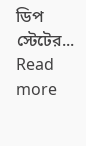ডিপ স্টেটের...
Read more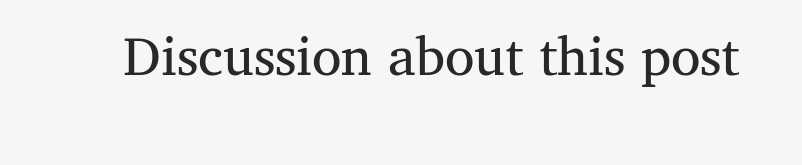Discussion about this post